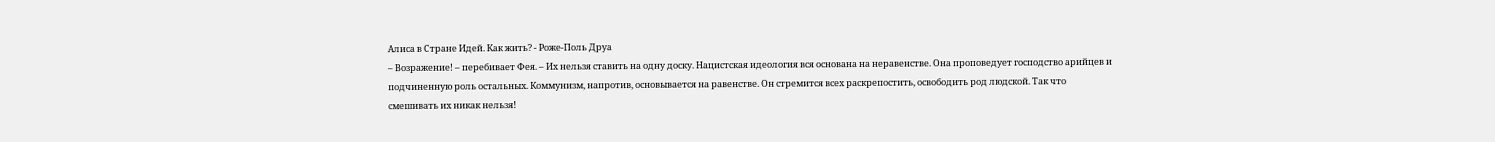Алиса в Стране Идей. Как жить? - Роже-Поль Друа
– Возражение! – перебивает Фея. – Их нельзя ставить на одну доску. Нацистская идеология вся основана на неравенстве. Она проповедует господство арийцев и подчиненную роль остальных. Коммунизм, напротив, основывается на равенстве. Он стремится всех раскрепостить, освободить род людской. Так что смешивать их никак нельзя!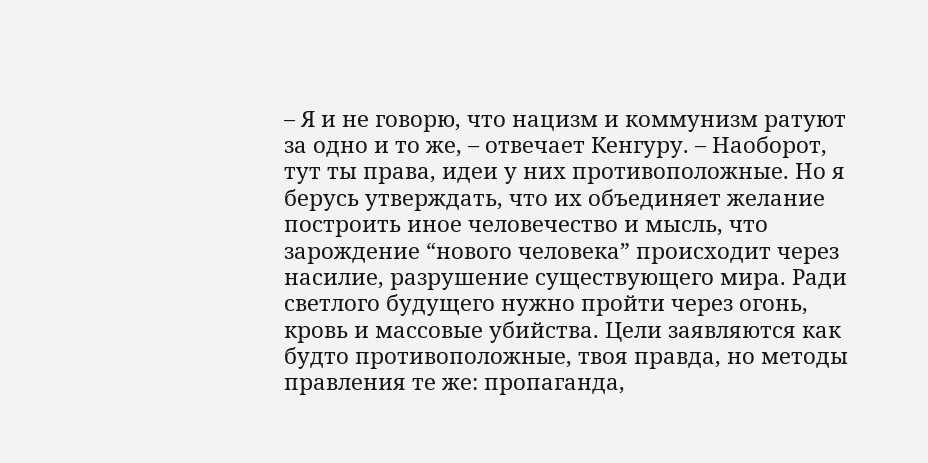– Я и не говорю, что нацизм и коммунизм ратуют за одно и то же, – отвечает Кенгуру. – Наоборот, тут ты права, идеи у них противоположные. Но я берусь утверждать, что их объединяет желание построить иное человечество и мысль, что зарождение “нового человека” происходит через насилие, разрушение существующего мира. Ради светлого будущего нужно пройти через огонь, кровь и массовые убийства. Цели заявляются как будто противоположные, твоя правда, но методы правления те же: пропаганда,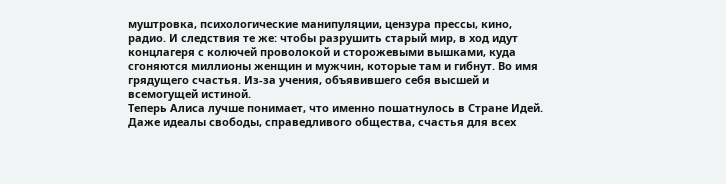муштровка, психологические манипуляции, цензура прессы, кино, радио. И следствия те же: чтобы разрушить старый мир, в ход идут концлагеря с колючей проволокой и сторожевыми вышками, куда сгоняются миллионы женщин и мужчин, которые там и гибнут. Во имя грядущего счастья. Из-за учения, объявившего себя высшей и всемогущей истиной.
Теперь Алиса лучше понимает, что именно пошатнулось в Стране Идей. Даже идеалы свободы, справедливого общества, счастья для всех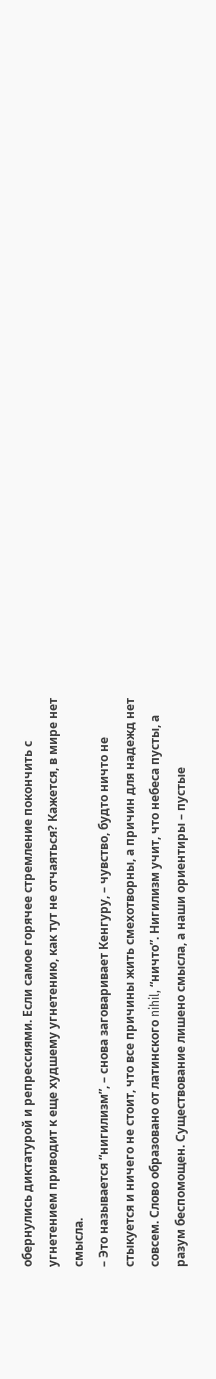обернулись диктатурой и репрессиями. Если самое горячее стремление покончить с угнетением приводит к еще худшему угнетению, как тут не отчаяться? Кажется, в мире нет смысла.
– Это называется “нигилизм”, – снова заговаривает Кенгуру, – чувство, будто ничто не стыкуется и ничего не стоит, что все причины жить смехотворны, а причин для надежд нет совсем. Слово образовано от латинского nihil, “ничто”. Нигилизм учит, что небеса пусты, а разум беспомощен. Существование лишено смысла, а наши ориентиры – пустые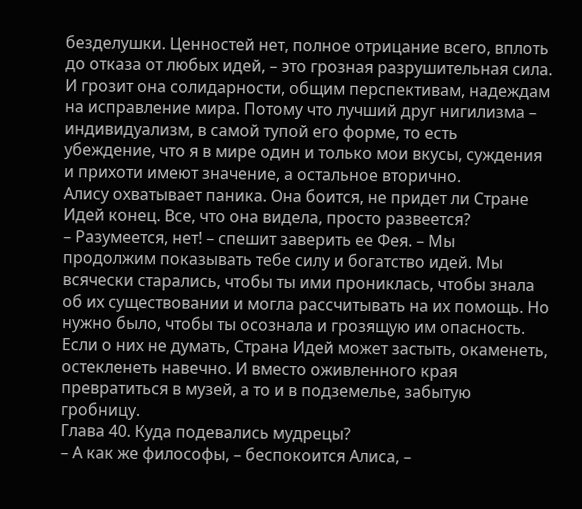безделушки. Ценностей нет, полное отрицание всего, вплоть до отказа от любых идей, – это грозная разрушительная сила. И грозит она солидарности, общим перспективам, надеждам на исправление мира. Потому что лучший друг нигилизма – индивидуализм, в самой тупой его форме, то есть убеждение, что я в мире один и только мои вкусы, суждения и прихоти имеют значение, а остальное вторично.
Алису охватывает паника. Она боится, не придет ли Стране Идей конец. Все, что она видела, просто развеется?
– Разумеется, нет! – спешит заверить ее Фея. – Мы продолжим показывать тебе силу и богатство идей. Мы всячески старались, чтобы ты ими прониклась, чтобы знала об их существовании и могла рассчитывать на их помощь. Но нужно было, чтобы ты осознала и грозящую им опасность. Если о них не думать, Страна Идей может застыть, окаменеть, остекленеть навечно. И вместо оживленного края превратиться в музей, а то и в подземелье, забытую гробницу.
Глава 40. Куда подевались мудрецы?
– А как же философы, – беспокоится Алиса, –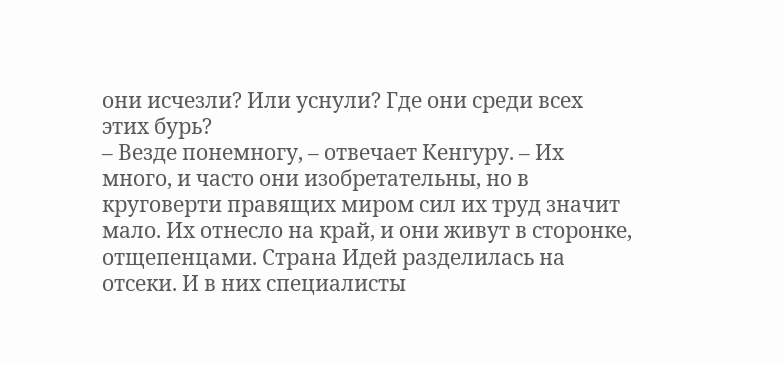они исчезли? Или уснули? Где они среди всех этих бурь?
– Везде понемногу, – отвечает Кенгуру. – Их много, и часто они изобретательны, но в круговерти правящих миром сил их труд значит мало. Их отнесло на край, и они живут в сторонке, отщепенцами. Страна Идей разделилась на отсеки. И в них специалисты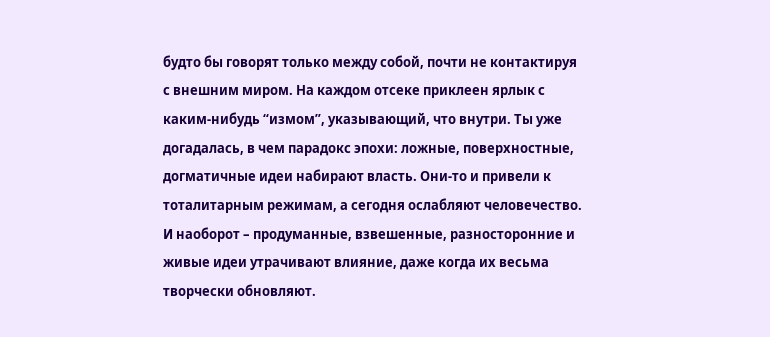будто бы говорят только между собой, почти не контактируя с внешним миром. На каждом отсеке приклеен ярлык с каким-нибудь “измом”, указывающий, что внутри. Ты уже догадалась, в чем парадокс эпохи: ложные, поверхностные, догматичные идеи набирают власть. Они-то и привели к тоталитарным режимам, а сегодня ослабляют человечество. И наоборот – продуманные, взвешенные, разносторонние и живые идеи утрачивают влияние, даже когда их весьма творчески обновляют.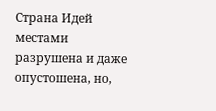Страна Идей местами разрушена и даже опустошена, но,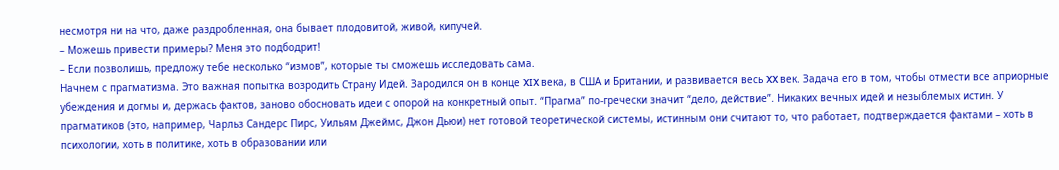несмотря ни на что, даже раздробленная, она бывает плодовитой, живой, кипучей.
– Можешь привести примеры? Меня это подбодрит!
– Если позволишь, предложу тебе несколько “измов”, которые ты сможешь исследовать сама.
Начнем с прагматизма. Это важная попытка возродить Страну Идей. Зародился он в конце XIX века, в США и Британии, и развивается весь XX век. Задача его в том, чтобы отмести все априорные убеждения и догмы и, держась фактов, заново обосновать идеи с опорой на конкретный опыт. “Прагма” по-гречески значит “дело, действие”. Никаких вечных идей и незыблемых истин. У прагматиков (это, например, Чарльз Сандерс Пирс, Уильям Джеймс, Джон Дьюи) нет готовой теоретической системы, истинным они считают то, что работает, подтверждается фактами – хоть в психологии, хоть в политике, хоть в образовании или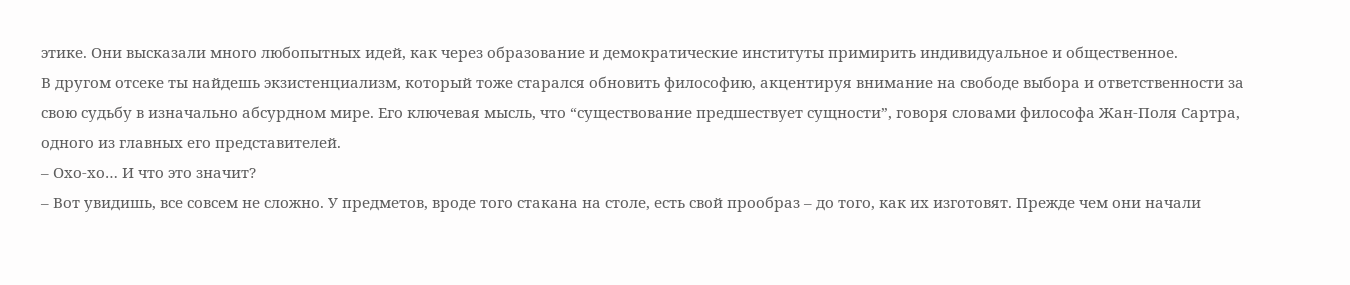этике. Они высказали много любопытных идей, как через образование и демократические институты примирить индивидуальное и общественное.
В другом отсеке ты найдешь экзистенциализм, который тоже старался обновить философию, акцентируя внимание на свободе выбора и ответственности за свою судьбу в изначально абсурдном мире. Его ключевая мысль, что “существование предшествует сущности”, говоря словами философа Жан-Поля Сартра, одного из главных его представителей.
– Охо-хо… И что это значит?
– Вот увидишь, все совсем не сложно. У предметов, вроде того стакана на столе, есть свой прообраз – до того, как их изготовят. Прежде чем они начали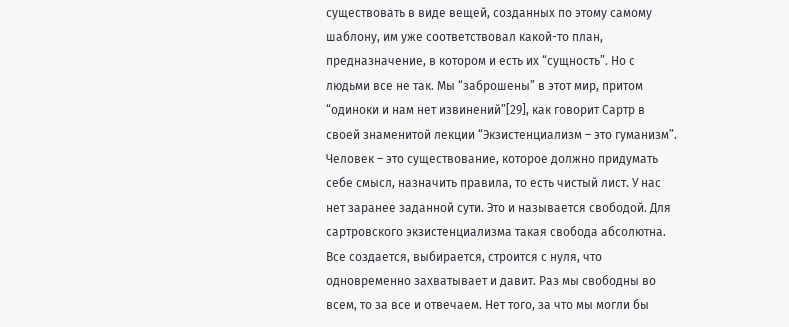существовать в виде вещей, созданных по этому самому шаблону, им уже соответствовал какой-то план, предназначение, в котором и есть их “сущность”. Но с людьми все не так. Мы “заброшены” в этот мир, притом “одиноки и нам нет извинений”[29], как говорит Сартр в своей знаменитой лекции “Экзистенциализм – это гуманизм”. Человек – это существование, которое должно придумать себе смысл, назначить правила, то есть чистый лист. У нас нет заранее заданной сути. Это и называется свободой. Для сартровского экзистенциализма такая свобода абсолютна. Все создается, выбирается, строится с нуля, что одновременно захватывает и давит. Раз мы свободны во всем, то за все и отвечаем. Нет того, за что мы могли бы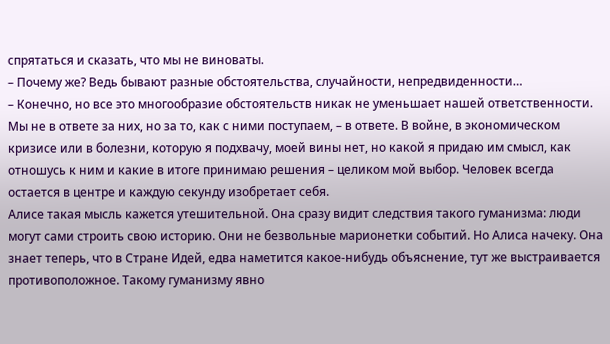спрятаться и сказать, что мы не виноваты.
– Почему же? Ведь бывают разные обстоятельства, случайности, непредвиденности…
– Конечно, но все это многообразие обстоятельств никак не уменьшает нашей ответственности. Мы не в ответе за них, но за то, как с ними поступаем, – в ответе. В войне, в экономическом кризисе или в болезни, которую я подхвачу, моей вины нет, но какой я придаю им смысл, как отношусь к ним и какие в итоге принимаю решения – целиком мой выбор. Человек всегда остается в центре и каждую секунду изобретает себя.
Алисе такая мысль кажется утешительной. Она сразу видит следствия такого гуманизма: люди могут сами строить свою историю. Они не безвольные марионетки событий. Но Алиса начеку. Она знает теперь, что в Стране Идей, едва наметится какое-нибудь объяснение, тут же выстраивается противоположное. Такому гуманизму явно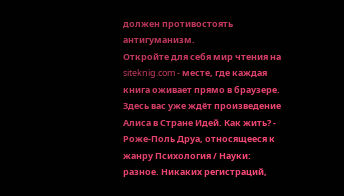должен противостоять антигуманизм.
Откройте для себя мир чтения на siteknig.com - месте, где каждая книга оживает прямо в браузере. Здесь вас уже ждёт произведение Алиса в Стране Идей. Как жить? - Роже-Поль Друа, относящееся к жанру Психология / Науки: разное. Никаких регистраций,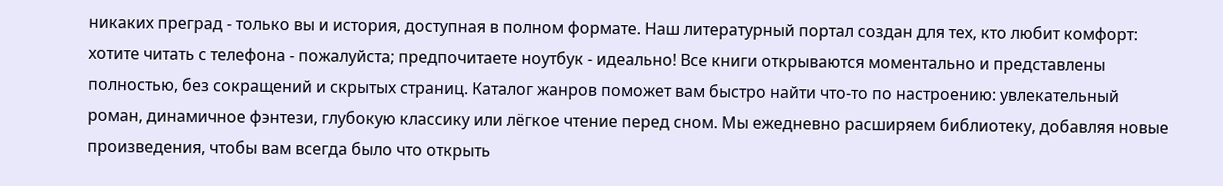никаких преград - только вы и история, доступная в полном формате. Наш литературный портал создан для тех, кто любит комфорт: хотите читать с телефона - пожалуйста; предпочитаете ноутбук - идеально! Все книги открываются моментально и представлены полностью, без сокращений и скрытых страниц. Каталог жанров поможет вам быстро найти что-то по настроению: увлекательный роман, динамичное фэнтези, глубокую классику или лёгкое чтение перед сном. Мы ежедневно расширяем библиотеку, добавляя новые произведения, чтобы вам всегда было что открыть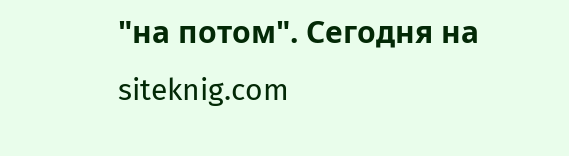"на потом". Сегодня на siteknig.com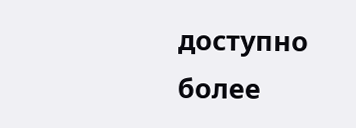доступно более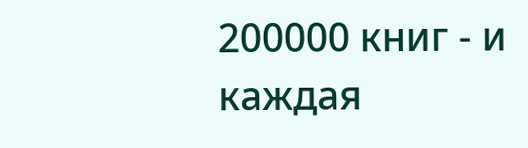200000 книг - и каждая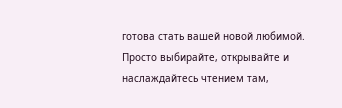готова стать вашей новой любимой. Просто выбирайте, открывайте и наслаждайтесь чтением там,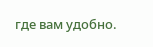где вам удобно.